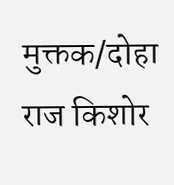मुक्तक/दोहा राज किशोर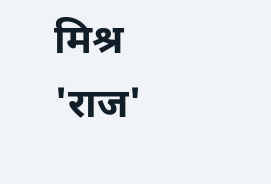मिश्र 'राज'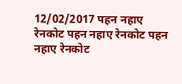12/02/2017 पहन नहाए रेनकोट पहन नहाए रेनकोट पहन नहाए रेनकोट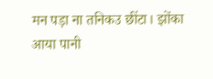मन पड़ा ना तनिकउ छींटा। झोंका आया पानी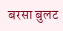बरसा बुलट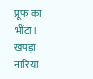प्रूफ का भींटा। खपड़ा नारिया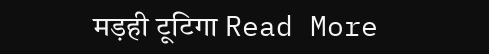मड़ही टूटिगा Read More